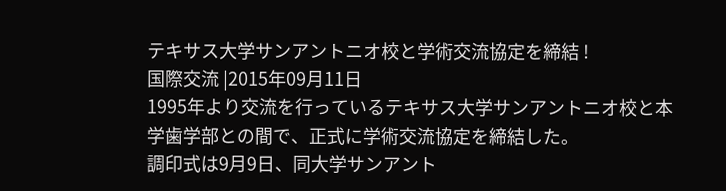テキサス大学サンアントニオ校と学術交流協定を締結 !
国際交流 |2015年09月11日
1995年より交流を行っているテキサス大学サンアントニオ校と本学歯学部との間で、正式に学術交流協定を締結した。
調印式は9月9日、同大学サンアント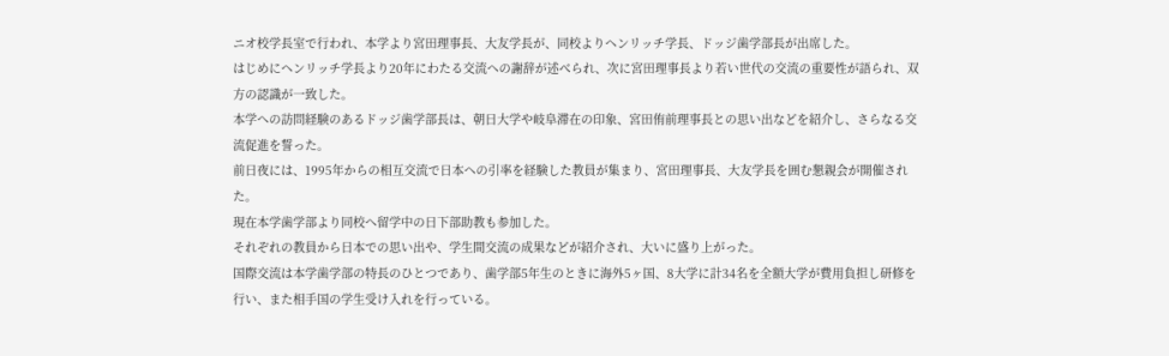ニオ校学長室で行われ、本学より宮田理事長、大友学長が、同校よりヘンリッチ学長、ドッジ歯学部長が出席した。
はじめにヘンリッチ学長より20年にわたる交流への謝辞が述べられ、次に宮田理事長より若い世代の交流の重要性が語られ、双方の認識が一致した。
本学への訪問経験のあるドッジ歯学部長は、朝日大学や岐阜滞在の印象、宮田侑前理事長との思い出などを紹介し、さらなる交流促進を誓った。
前日夜には、1995年からの相互交流で日本への引率を経験した教員が集まり、宮田理事長、大友学長を囲む懇親会が開催された。
現在本学歯学部より同校へ留学中の日下部助教も参加した。
それぞれの教員から日本での思い出や、学生間交流の成果などが紹介され、大いに盛り上がった。
国際交流は本学歯学部の特長のひとつであり、歯学部5年生のときに海外5ヶ国、8大学に計34名を全額大学が費用負担し研修を行い、また相手国の学生受け入れを行っている。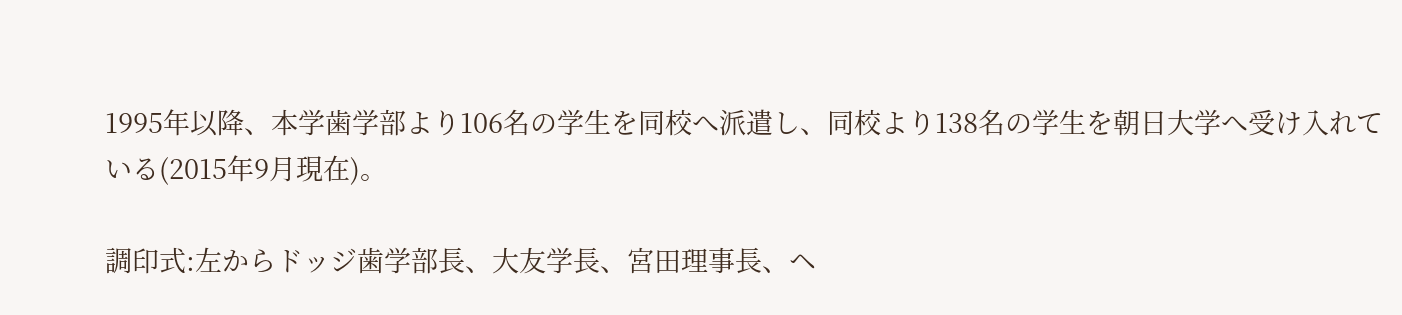1995年以降、本学歯学部より106名の学生を同校へ派遣し、同校より138名の学生を朝日大学へ受け入れている(2015年9月現在)。

調印式:左からドッジ歯学部長、大友学長、宮田理事長、ヘ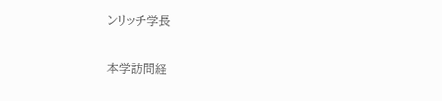ンリッチ学長

本学訪問経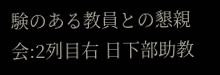験のある教員との懇親会:2列目右 日下部助教